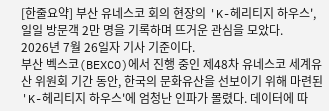[한줄요약] 부산 유네스코 회의 현장의 'K-헤리티지 하우스', 일일 방문객 2만 명을 기록하며 뜨거운 관심을 모았다.
2026년 7월 26일자 기사 기준이다.
부산 벡스코(BEXCO)에서 진행 중인 제48차 유네스코 세계유산 위원회 기간 동안, 한국의 문화유산을 선보이기 위해 마련된 'K-헤리티지 하우스'에 엄청난 인파가 몰렸다. 데이터에 따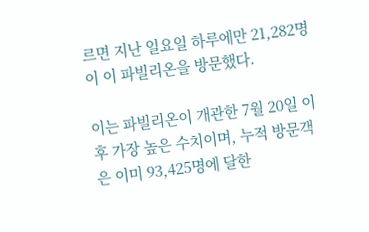르면 지난 일요일 하루에만 21,282명이 이 파빌리온을 방문했다.

이는 파빌리온이 개관한 7월 20일 이후 가장 높은 수치이며, 누적 방문객은 이미 93,425명에 달한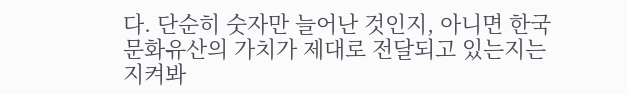다. 단순히 숫자만 늘어난 것인지, 아니면 한국 문화유산의 가치가 제대로 전달되고 있는지는 지켜봐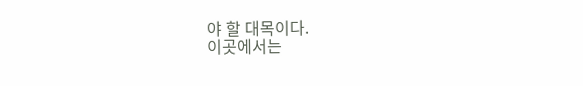야 할 대목이다.
이곳에서는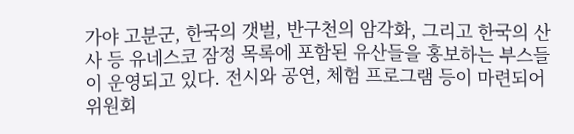가야 고분군, 한국의 갯벌, 반구천의 암각화, 그리고 한국의 산사 등 유네스코 잠정 목록에 포함된 유산들을 홍보하는 부스들이 운영되고 있다. 전시와 공연, 체험 프로그램 등이 마련되어 위원회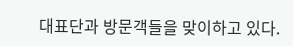대표단과 방문객들을 맞이하고 있다.